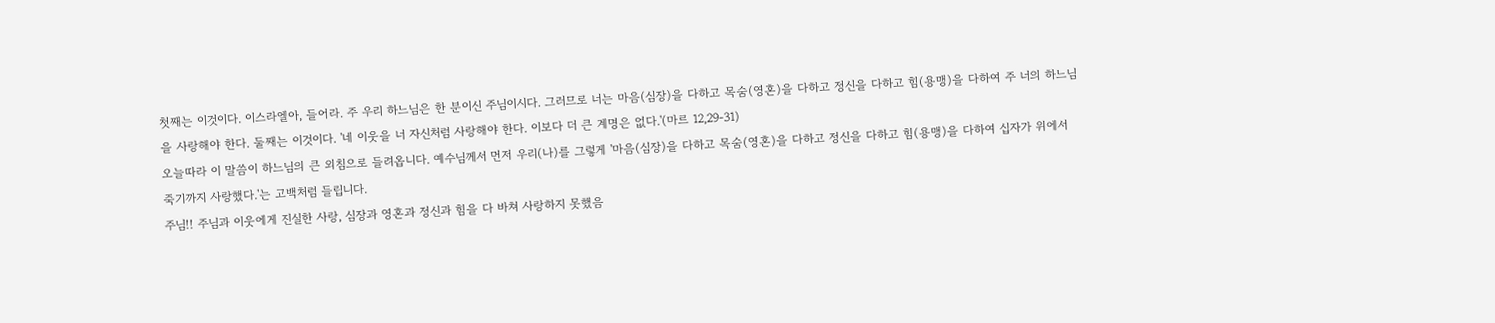첫째는 이것이다. 이스라엘아, 들어라. 주 우리 하느님은 한 분이신 주님이시다. 그러므로 너는 마음(심장)을 다하고 목숨(영혼)을 다하고 정신을 다하고 힘(용맹)을 다하여 주 너의 하느님을 사랑해야 한다. 둘째는 이것이다. '네 이웃을 너 자신처럼 사랑해야 한다. 이보다 더 큰 계명은 없다.'(마르 12,29-31)
오늘따라 이 말씀이 하느님의 큰 외침으로 들려옵니다. 예수님께서 먼저 우리(나)를 그렇게 '마음(심장)을 다하고 목숨(영혼)을 다하고 정신을 다하고 힘(용맹)을 다하여 십자가 위에서 죽기까지 사랑했다.'는 고백처럼 들립니다.
주님!! 주님과 이웃에게 진실한 사랑, 심장과 영혼과 정신과 힘을 다 바쳐 사랑하지 못했음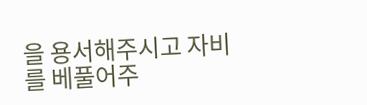을 용서해주시고 자비를 베풀어주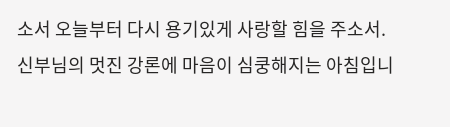소서 오늘부터 다시 용기있게 사랑할 힘을 주소서.
신부님의 멋진 강론에 마음이 심쿵해지는 아침입니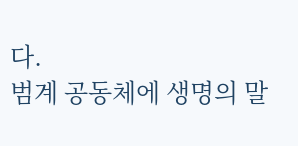다.
범계 공동체에 생명의 말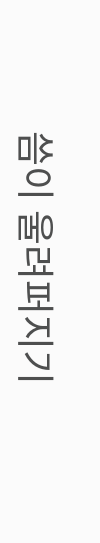씀이 울려퍼지기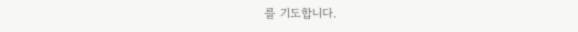를 기도합니다.